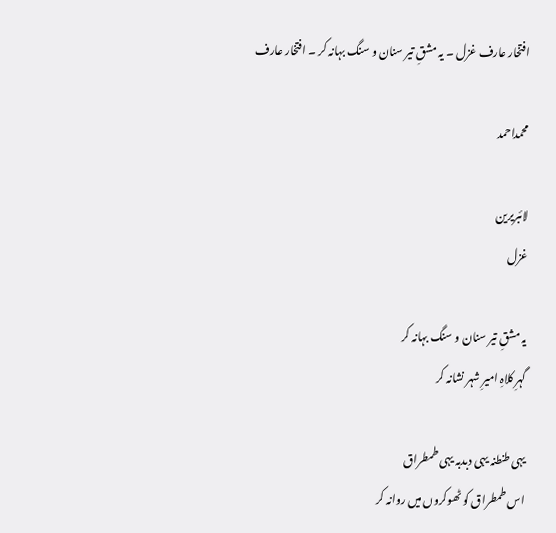افتخار عارف غزل ۔ یہ مشقِ تیر سنان و سنگ بہانہ کر ۔ افتخار عارف

محمداحمد

لائبریرین
غزل

یہ مشقِ تیر سنان و سنگ بہانہ کر
گہرِ کلاہِ امیرِ شہر نشانہ کر

یہی طنطنہ یہی دبدبہ یہی طمطراق
اس طمطراق کو ٹھوکروں میں روانہ کر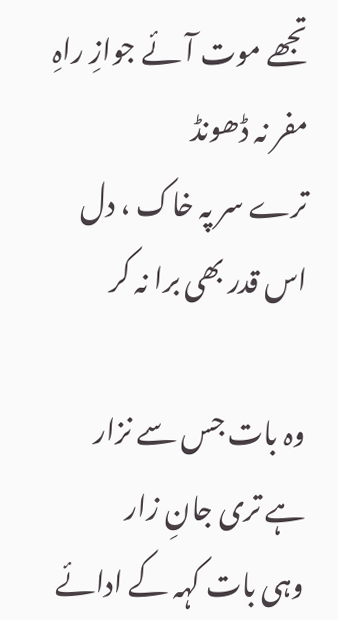تجھے موت آئے جوازِ راہِ مفر نہ ڈھونڈ
ترے سر پہ خاک ، دل اس قدر بھی برا نہ کر

وہ بات جس سے نزار ہے تری جانِ زار
وہی بات کہہ کے ادائے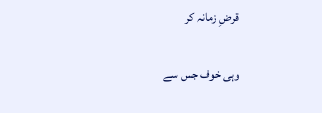قرضِ زمانہ کر

وہی خوف جس سے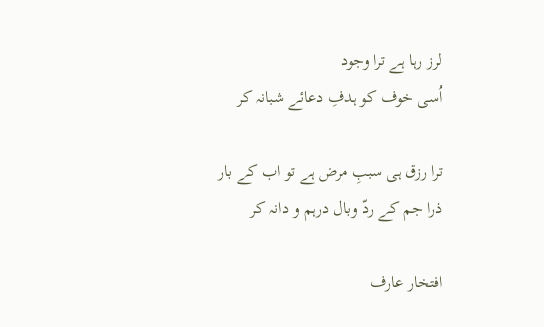لرز رہا ہے ترا وجود
اُسی خوف کو ہدفِ دعائے شبانہ کر

ترا رزق ہی سببِ مرض ہے تو اب کے بار
ذرا جم کے ردّ وبال درہم و دانہ کر

افتخار عارف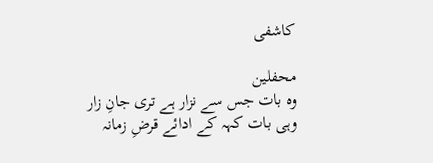کاشفی

محفلین
وہ بات جس سے نزار ہے تری جانِ زار
وہی بات کہہ کے ادائے قرضِ زمانہ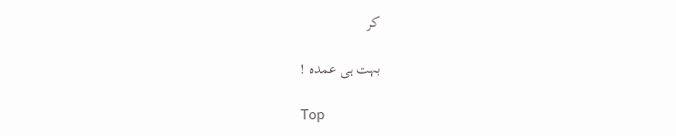کر

بہت ہی عمدہ !

Top